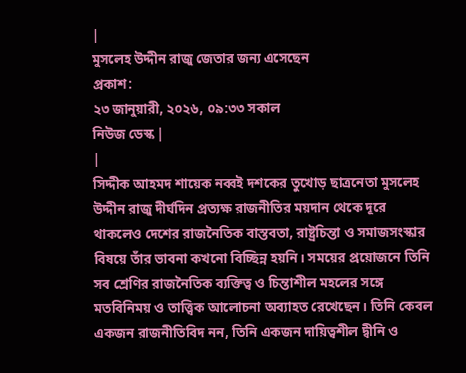|
মুসলেহ উদ্দীন রাজু জেতার জন্য এসেছেন
প্রকাশ:
২৩ জানুয়ারী, ২০২৬, ০৯:৩৩ সকাল
নিউজ ডেস্ক |
|
সিদ্দীক আহমদ শায়েক নব্বই দশকের তুখোড় ছাত্রনেতা মুসলেহ উদ্দীন রাজু দীর্ঘদিন প্রত্যক্ষ রাজনীতির ময়দান থেকে দূরে থাকলেও দেশের রাজনৈতিক বাস্তবতা, রাষ্ট্রচিন্তা ও সমাজসংস্কার বিষয়ে তাঁর ভাবনা কখনো বিচ্ছিন্ন হয়নি। সময়ের প্রয়োজনে তিনি সব শ্রেণির রাজনৈতিক ব্যক্তিত্ব ও চিন্তাশীল মহলের সঙ্গে মতবিনিময় ও তাত্ত্বিক আলোচনা অব্যাহত রেখেছেন। তিনি কেবল একজন রাজনীতিবিদ নন, তিনি একজন দায়িত্বশীল দ্বীনি ও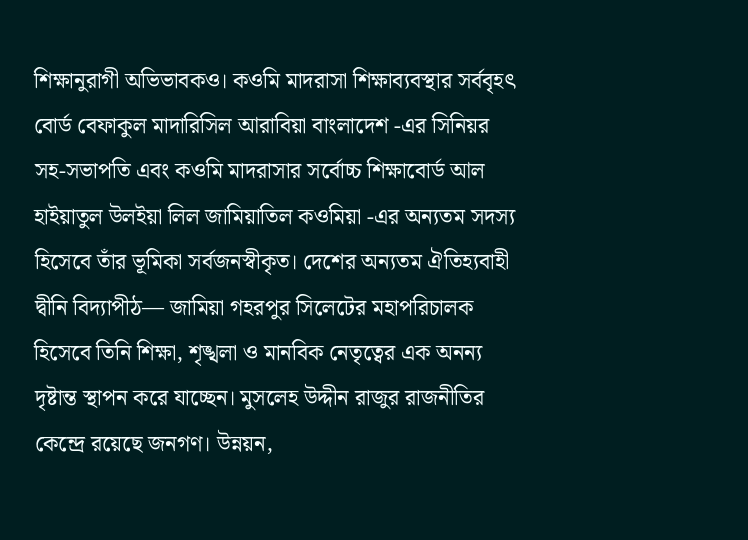শিক্ষানুরাগী অভিভাবকও। কওমি মাদরাসা শিক্ষাব্যবস্থার সর্ববৃহৎ বোর্ড বেফাকুল মাদারিসিল আরাবিয়া বাংলাদেশ -এর সিনিয়র সহ-সভাপতি এবং কওমি মাদরাসার সর্বোচ্চ শিক্ষাবোর্ড আল হাইয়াতুল উলইয়া লিল জামিয়াতিল কওমিয়া -এর অন্যতম সদস্য হিসেবে তাঁর ভূমিকা সর্বজনস্বীকৃত। দেশের অন্যতম ঐতিহ্যবাহী দ্বীনি বিদ্যাপীঠ— জামিয়া গহরপুর সিলেটের মহাপরিচালক হিসেবে তিনি শিক্ষা, শৃঙ্খলা ও মানবিক নেতৃত্বের এক অনন্য দৃষ্টান্ত স্থাপন করে যাচ্ছেন। মুসলেহ উদ্দীন রাজুর রাজনীতির কেন্দ্রে রয়েছে জনগণ। উন্নয়ন,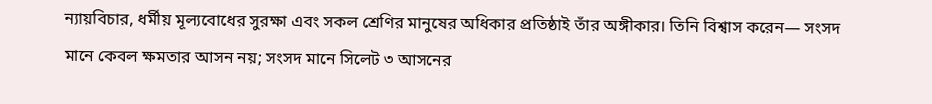ন্যায়বিচার, ধর্মীয় মূল্যবোধের সুরক্ষা এবং সকল শ্রেণির মানুষের অধিকার প্রতিষ্ঠাই তাঁর অঙ্গীকার। তিনি বিশ্বাস করেন— সংসদ মানে কেবল ক্ষমতার আসন নয়; সংসদ মানে সিলেট ৩ আসনের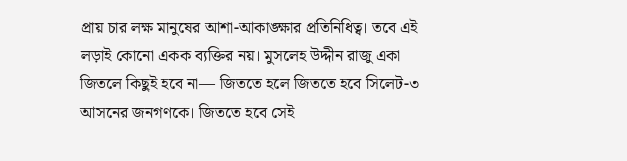প্রায় চার লক্ষ মানুষের আশা-আকাঙ্ক্ষার প্রতিনিধিত্ব। তবে এই লড়াই কোনো একক ব্যক্তির নয়। মুসলেহ উদ্দীন রাজু একা জিতলে কিছুই হবে না— জিততে হলে জিততে হবে সিলেট-৩ আসনের জনগণকে। জিততে হবে সেই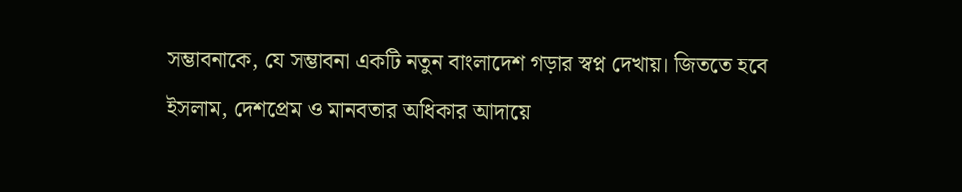সম্ভাবনাকে, যে সম্ভাবনা একটি নতুন বাংলাদেশ গড়ার স্বপ্ন দেখায়। জিততে হবে ইসলাম, দেশপ্রেম ও মানবতার অধিকার আদায়ে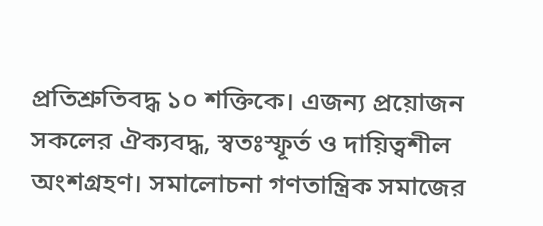প্রতিশ্রুতিবদ্ধ ১০ শক্তিকে। এজন্য প্রয়োজন সকলের ঐক্যবদ্ধ, স্বতঃস্ফূর্ত ও দায়িত্বশীল অংশগ্রহণ। সমালোচনা গণতান্ত্রিক সমাজের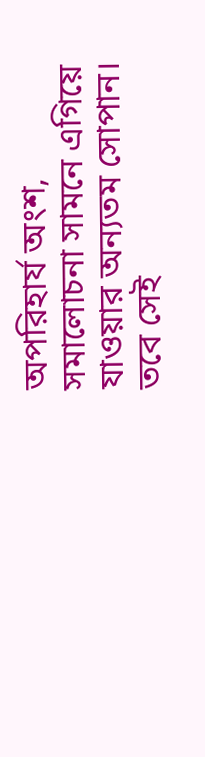অপরিহার্য অংশ, সমালোচনা সামনে এগিয়ে যাওয়ার অন্যতম সোপান। তবে সেই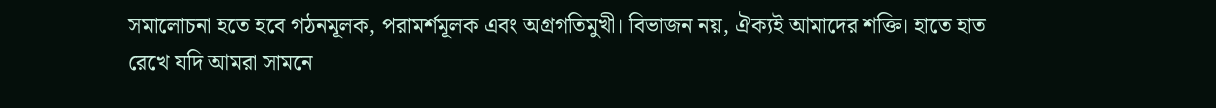সমালোচনা হতে হবে গঠনমূলক, পরামর্শমূলক এবং অগ্রগতিমুখী। বিভাজন নয়, ঐক্যই আমাদের শক্তি। হাতে হাত রেখে যদি আমরা সামনে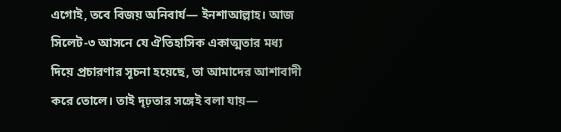এগোই, তবে বিজয় অনিবার্য— ইনশাআল্লাহ। আজ সিলেট-৩ আসনে যে ঐতিহাসিক একাত্মতার মধ্য দিয়ে প্রচারণার সূচনা হয়েছে, তা আমাদের আশাবাদী করে তোলে। তাই দৃঢ়তার সঙ্গেই বলা যায়—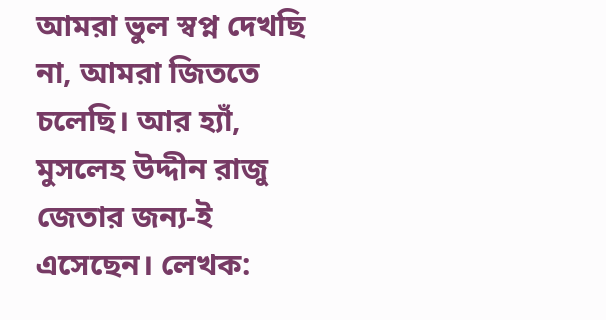আমরা ভুল স্বপ্ন দেখছি না, আমরা জিততে চলেছি। আর হ্যাঁ, মুসলেহ উদ্দীন রাজু জেতার জন্য-ই এসেছেন। লেখক: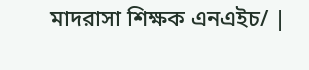মাদরাসা শিক্ষক এনএইচ/ |